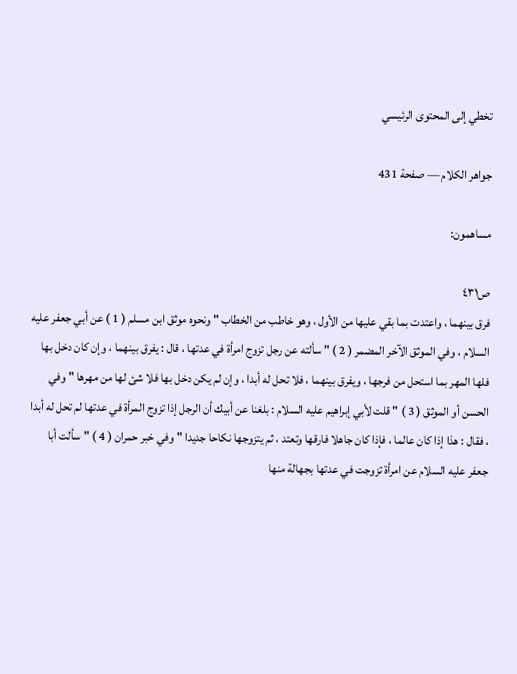تخطي إلى المحتوى الرئيسي

جواهر الكلام — صفحة 431

مساهمون:

ص٤٣١
فرق بينهما ، واعتدت بما بقي عليها من الأول ، وهو خاطب من الخطاب " ونحوه موثق ابن مسلم ( 1 ) عن أبي جعفر عليه السلام ، وفي الموثق الآخر المضمر ( 2 ) " سألته عن رجل تزوج امرأة في عدتها ، قال : يفرق بينهما ، وإن كان دخل بها فلها المهر بما استحل من فرجها ، ويفرق بينهما ، فلا تحل له أبدا ، وإن لم يكن دخل بها فلا شئ لها من مهرها " وفي الحسن أو الموثق ( 3 ) " قلت لأبي إبراهيم عليه السلام : بلغنا عن أبيك أن الرجل إذا تزوج المرأة في عدتها لم تحل له أبدا ، فقال : هذا إذا كان عالما ، فإذا كان جاهلا فارقها وتعتد ، ثم يتزوجها نكاحا جديدا " وفي خبر حمران ( 4 ) " سألت أبا جعفر عليه السلام عن امرأة تزوجت في عدتها بجهالة منها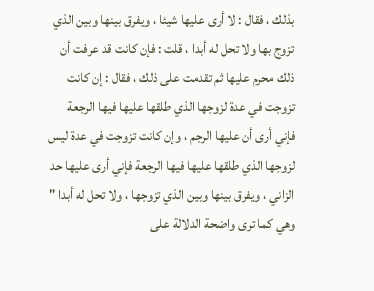بذلك ، فقال : لا أرى عليها شيئا ، ويفرق بينها وبين الذي تزوج بها ولا تحل له أبدا ، قلت : فإن كانت قد عرفت أن ذلك محرم عليها ثم تقدمت على ذلك ، فقال : إن كانت تزوجت في عدة لزوجها الذي طلقها عليها فيها الرجعة فإني أرى أن عليها الرجم ، وإن كانت تزوجت في عدة ليس لزوجها الذي طلقها عليها فيها الرجعة فإني أرى عليها حد الزاني ، ويفرق بينها وبين الذي تزوجها ، ولا تحل له أبدا " وهي كما ترى واضحة الدلالة على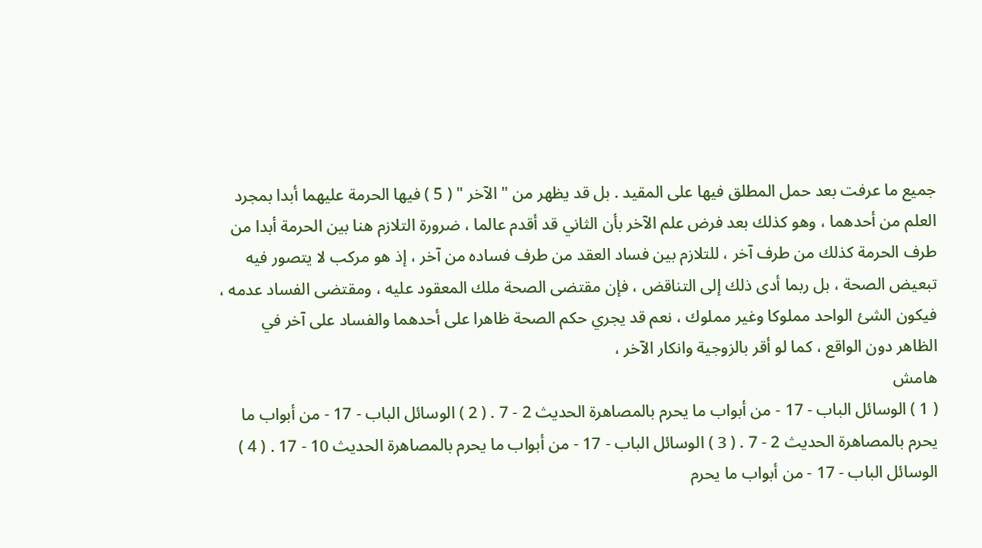جميع ما عرفت بعد حمل المطلق فيها على المقيد . بل قد يظهر من " الآخر " ( 5 ) فيها الحرمة عليهما أبدا بمجرد العلم من أحدهما ، وهو كذلك بعد فرض علم الآخر بأن الثاني قد أقدم عالما ، ضرورة التلازم هنا بين الحرمة أبدا من طرف الحرمة كذلك من طرف آخر ، للتلازم بين فساد العقد من طرف فساده من آخر ، إذ هو مركب لا يتصور فيه تبعيض الصحة ، بل ربما أدى ذلك إلى التناقض ، فإن مقتضى الصحة ملك المعقود عليه ، ومقتضى الفساد عدمه ، فيكون الشئ الواحد مملوكا وغير مملوك ، نعم قد يجري حكم الصحة ظاهرا على أحدهما والفساد على آخر في الظاهر دون الواقع ، كما لو أقر بالزوجية وانكار الآخر ،
هامش
( 1 ) الوسائل الباب - 17 - من أبواب ما يحرم بالمصاهرة الحديث 2 - 7 . ( 2 ) الوسائل الباب - 17 - من أبواب ما يحرم بالمصاهرة الحديث 2 - 7 . ( 3 ) الوسائل الباب - 17 - من أبواب ما يحرم بالمصاهرة الحديث 10 - 17 . ( 4 ) الوسائل الباب - 17 - من أبواب ما يحرم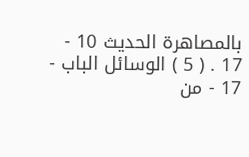بالمصاهرة الحديث 10 - 17 . ( 5 ) الوسائل الباب - 17 - من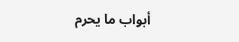أبواب ما يحرم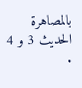بالمصاهرة الحديث 3 و 4 .